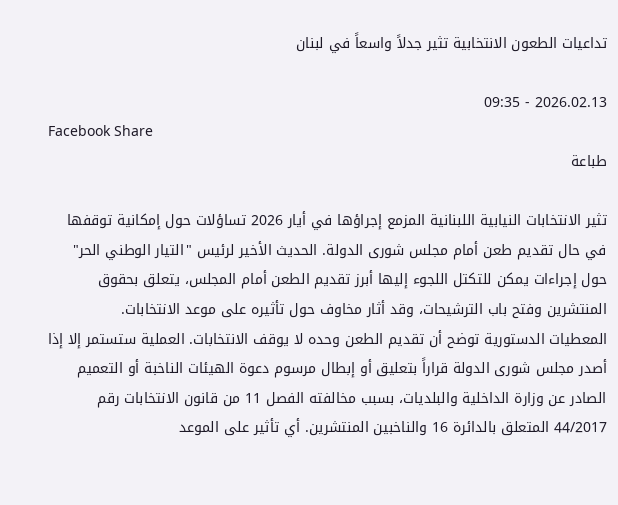تداعيات الطعون الانتخابية تثير جدلاً واسعاً في لبنان

2026.02.13 - 09:35
Facebook Share
طباعة

تثير الانتخابات النيابية اللبنانية المزمع إجراؤها في أيار 2026 تساؤلات حول إمكانية توقفها في حال تقديم طعن أمام مجلس شورى الدولة. الحديث الأخير لرئيس "التيار الوطني الحر" حول إجراءات يمكن للتكتل اللجوء إليها أبرز تقديم الطعن أمام المجلس، يتعلق بحقوق المنتشرين وفتح باب الترشيحات، وقد أثار مخاوف حول تأثيره على موعد الانتخابات.
المعطيات الدستورية توضح أن تقديم الطعن وحده لا يوقف الانتخابات. العملية ستستمر إلا إذا أصدر مجلس شورى الدولة قراراً بتعليق أو إبطال مرسوم دعوة الهيئات الناخبة أو التعميم الصادر عن وزارة الداخلية والبلديات، بسبب مخالفته الفصل 11 من قانون الانتخابات رقم 44/2017 المتعلق بالدائرة 16 والناخبين المنتشرين. أي تأثير على الموعد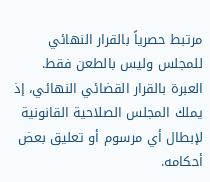مرتبط حصرياً بالقرار النهائي للمجلس وليس بالطعن فقط.
العبرة بالقرار القضائي النهائي، إذ يملك المجلس الصلاحية القانونية لإبطال أي مرسوم أو تعليق بعض أحكامه.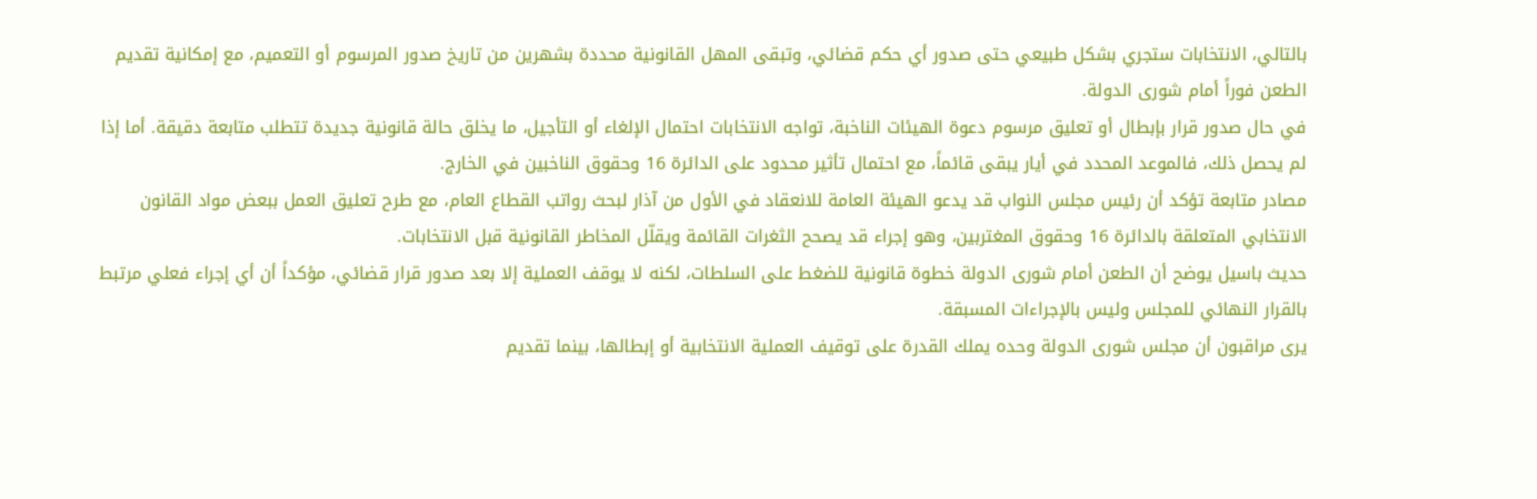بالتالي، الانتخابات ستجري بشكل طبيعي حتى صدور أي حكم قضائي، وتبقى المهل القانونية محددة بشهرين من تاريخ صدور المرسوم أو التعميم، مع إمكانية تقديم الطعن فوراً أمام شورى الدولة.
في حال صدور قرار بإبطال أو تعليق مرسوم دعوة الهيئات الناخبة، تواجه الانتخابات احتمال الإلغاء أو التأجيل، ما يخلق حالة قانونية جديدة تتطلب متابعة دقيقة. أما إذا لم يحصل ذلك، فالموعد المحدد في أيار يبقى قائماً، مع احتمال تأثير محدود على الدائرة 16 وحقوق الناخبين في الخارج.
مصادر متابعة تؤكد أن رئيس مجلس النواب قد يدعو الهيئة العامة للانعقاد في الأول من آذار لبحث رواتب القطاع العام، مع طرح تعليق العمل ببعض مواد القانون الانتخابي المتعلقة بالدائرة 16 وحقوق المغتربين، وهو إجراء قد يصحح الثغرات القائمة ويقلّل المخاطر القانونية قبل الانتخابات.
حديث باسيل يوضح أن الطعن أمام شورى الدولة خطوة قانونية للضغط على السلطات، لكنه لا يوقف العملية إلا بعد صدور قرار قضائي، مؤكداً أن أي إجراء فعلي مرتبط بالقرار النهائي للمجلس وليس بالإجراءات المسبقة.
يرى مراقبون أن مجلس شورى الدولة وحده يملك القدرة على توقيف العملية الانتخابية أو إبطالها، بينما تقديم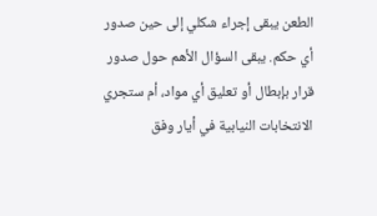الطعن يبقى إجراء شكلي إلى حين صدور أي حكم. يبقى السؤال الأهم حول صدور قرار بإبطال أو تعليق أي مواد، أم ستجري الانتخابات النيابية في أيار وفق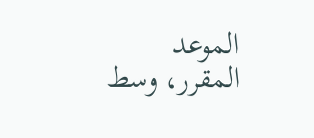الموعد المقرر، وسط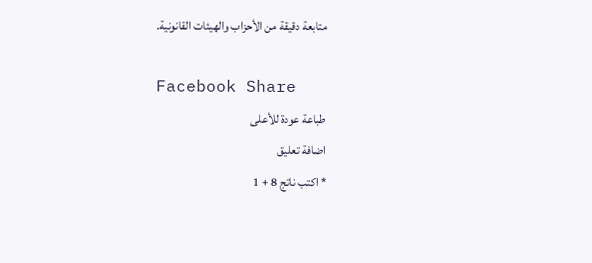متابعة دقيقة من الأحزاب والهيئات القانونية.

Facebook Share
طباعة عودة للأعلى
اضافة تعليق
* اكتب ناتج 8 + 1